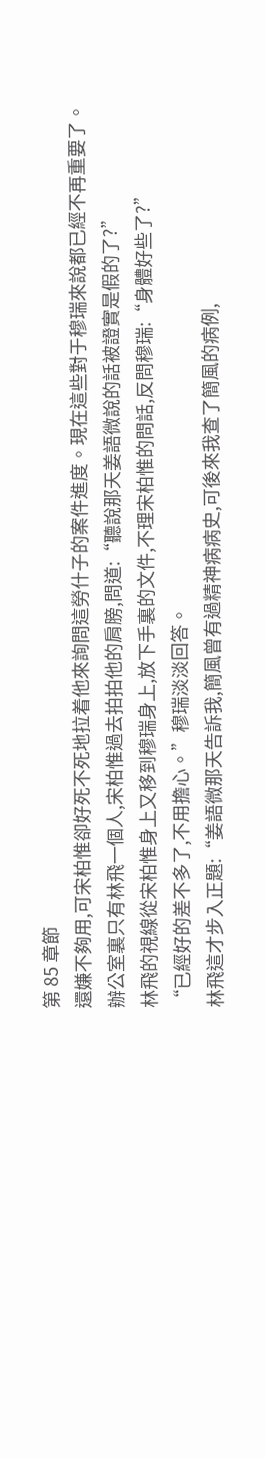第 85 章節
還嫌不夠用,可宋柏惟卻好死不死地拉着他來詢問這勞什子的案件進度。現在這些對于穆瑞來說都已經不再重要了。
辦公室裏只有林飛一個人,宋柏惟過去拍拍他的肩膀,問道:“聽說那天姜語微說的話被證實是假的了?”
林飛的視線從宋柏惟身上又移到穆瑞身上,放下手裏的文件,不理宋柏惟的問話,反問穆瑞:“身體好些了?”
“已經好的差不多了,不用擔心。”穆瑞淡淡回答。
林飛這才步入正題:“姜語微那天告訴我,簡風曾有過精神病病史,可後來我查了簡風的病例,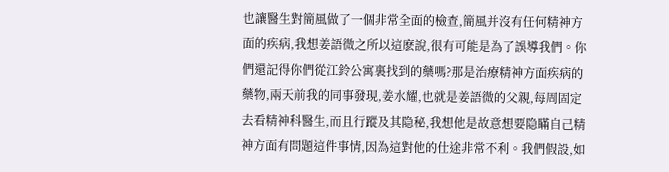也讓醫生對簡風做了一個非常全面的檢查,簡風并沒有任何精神方面的疾病,我想姜語微之所以這麽說,很有可能是為了誤導我們。你們還記得你們從江鈴公寓裏找到的藥嗎?那是治療精神方面疾病的藥物,兩天前我的同事發現,姜水耀,也就是姜語微的父親,每周固定去看精神科醫生,而且行蹤及其隐秘,我想他是故意想要隐瞞自己精神方面有問題這件事情,因為這對他的仕途非常不利。我們假設,如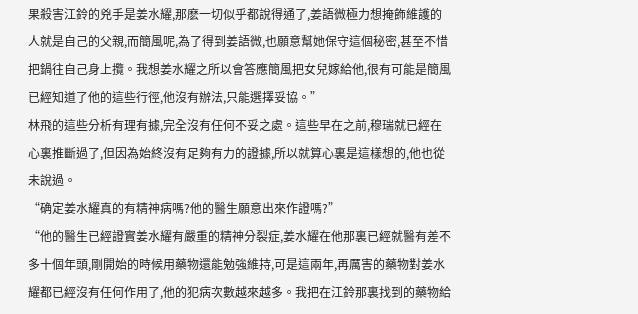果殺害江鈴的兇手是姜水耀,那麽一切似乎都說得通了,姜語微極力想掩飾維護的人就是自己的父親,而簡風呢,為了得到姜語微,也願意幫她保守這個秘密,甚至不惜把鍋往自己身上攬。我想姜水耀之所以會答應簡風把女兒嫁給他,很有可能是簡風已經知道了他的這些行徑,他沒有辦法,只能選擇妥協。”
林飛的這些分析有理有據,完全沒有任何不妥之處。這些早在之前,穆瑞就已經在心裏推斷過了,但因為始終沒有足夠有力的證據,所以就算心裏是這樣想的,他也從未說過。
“确定姜水耀真的有精神病嗎?他的醫生願意出來作證嗎?”
“他的醫生已經證實姜水耀有嚴重的精神分裂症,姜水耀在他那裏已經就醫有差不多十個年頭,剛開始的時候用藥物還能勉強維持,可是這兩年,再厲害的藥物對姜水耀都已經沒有任何作用了,他的犯病次數越來越多。我把在江鈴那裏找到的藥物給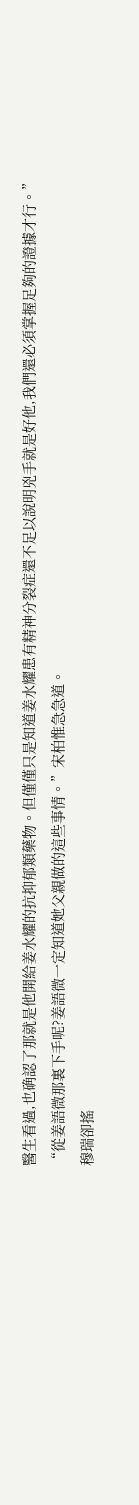醫生看過,也确認了那就是他開給姜水耀的抗抑郁類藥物。但僅僅只是知道姜水耀患有精神分裂症還不足以說明兇手就是好他,我們還必須掌握足夠的證據才行。”
“從姜語微那裏下手呢?姜語微一定知道她父親做的這些事情。”宋柏惟急急道。
穆瑞卻搖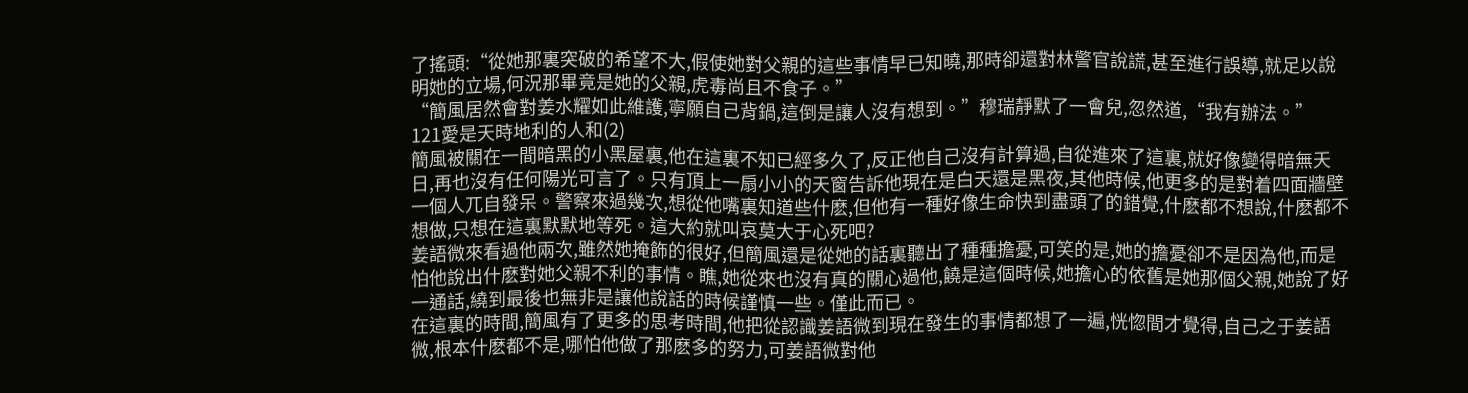了搖頭:“從她那裏突破的希望不大,假使她對父親的這些事情早已知曉,那時卻還對林警官說謊,甚至進行誤導,就足以說明她的立場,何況那畢竟是她的父親,虎毒尚且不食子。”
“簡風居然會對姜水耀如此維護,寧願自己背鍋,這倒是讓人沒有想到。”穆瑞靜默了一會兒,忽然道,“我有辦法。”
121愛是天時地利的人和(2)
簡風被關在一間暗黑的小黑屋裏,他在這裏不知已經多久了,反正他自己沒有計算過,自從進來了這裏,就好像變得暗無天日,再也沒有任何陽光可言了。只有頂上一扇小小的天窗告訴他現在是白天還是黑夜,其他時候,他更多的是對着四面牆壁一個人兀自發呆。警察來過幾次,想從他嘴裏知道些什麽,但他有一種好像生命快到盡頭了的錯覺,什麽都不想說,什麽都不想做,只想在這裏默默地等死。這大約就叫哀莫大于心死吧?
姜語微來看過他兩次,雖然她掩飾的很好,但簡風還是從她的話裏聽出了種種擔憂,可笑的是,她的擔憂卻不是因為他,而是怕他說出什麽對她父親不利的事情。瞧,她從來也沒有真的關心過他,饒是這個時候,她擔心的依舊是她那個父親,她說了好一通話,繞到最後也無非是讓他說話的時候謹慎一些。僅此而已。
在這裏的時間,簡風有了更多的思考時間,他把從認識姜語微到現在發生的事情都想了一遍,恍惚間才覺得,自己之于姜語微,根本什麽都不是,哪怕他做了那麽多的努力,可姜語微對他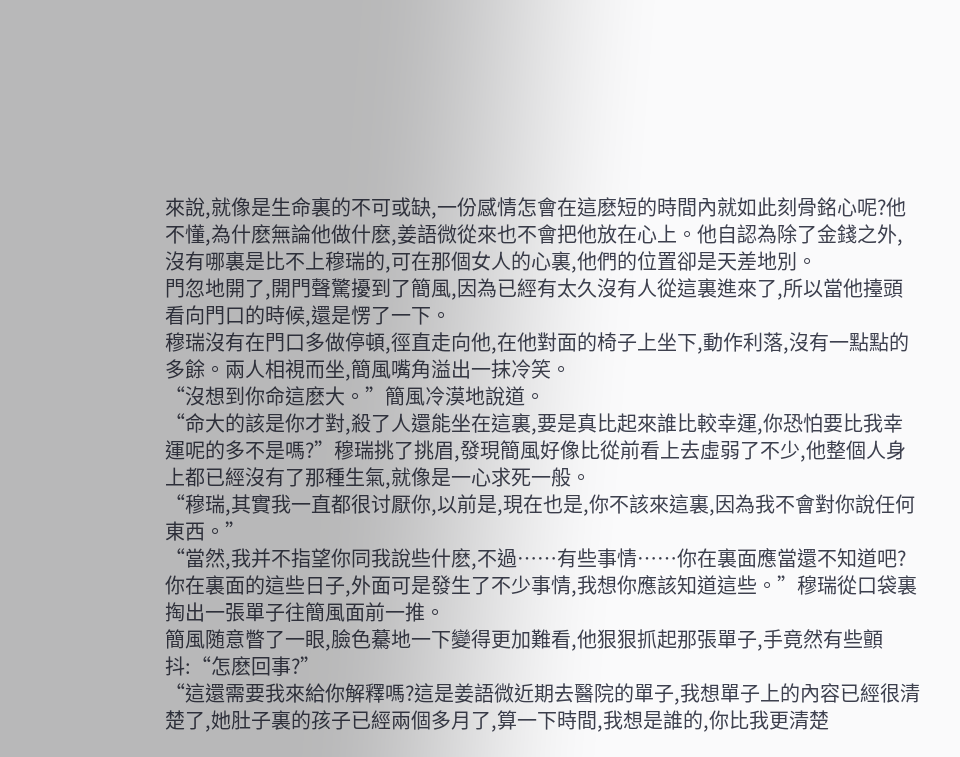來說,就像是生命裏的不可或缺,一份感情怎會在這麽短的時間內就如此刻骨銘心呢?他不懂,為什麽無論他做什麽,姜語微從來也不會把他放在心上。他自認為除了金錢之外,沒有哪裏是比不上穆瑞的,可在那個女人的心裏,他們的位置卻是天差地別。
門忽地開了,開門聲驚擾到了簡風,因為已經有太久沒有人從這裏進來了,所以當他擡頭看向門口的時候,還是愣了一下。
穆瑞沒有在門口多做停頓,徑直走向他,在他對面的椅子上坐下,動作利落,沒有一點點的多餘。兩人相視而坐,簡風嘴角溢出一抹冷笑。
“沒想到你命這麽大。”簡風冷漠地說道。
“命大的該是你才對,殺了人還能坐在這裏,要是真比起來誰比較幸運,你恐怕要比我幸運呢的多不是嗎?”穆瑞挑了挑眉,發現簡風好像比從前看上去虛弱了不少,他整個人身上都已經沒有了那種生氣,就像是一心求死一般。
“穆瑞,其實我一直都很讨厭你,以前是,現在也是,你不該來這裏,因為我不會對你說任何東西。”
“當然,我并不指望你同我說些什麽,不過……有些事情……你在裏面應當還不知道吧?你在裏面的這些日子,外面可是發生了不少事情,我想你應該知道這些。”穆瑞從口袋裏掏出一張單子往簡風面前一推。
簡風随意瞥了一眼,臉色驀地一下變得更加難看,他狠狠抓起那張單子,手竟然有些顫抖:“怎麽回事?”
“這還需要我來給你解釋嗎?這是姜語微近期去醫院的單子,我想單子上的內容已經很清楚了,她肚子裏的孩子已經兩個多月了,算一下時間,我想是誰的,你比我更清楚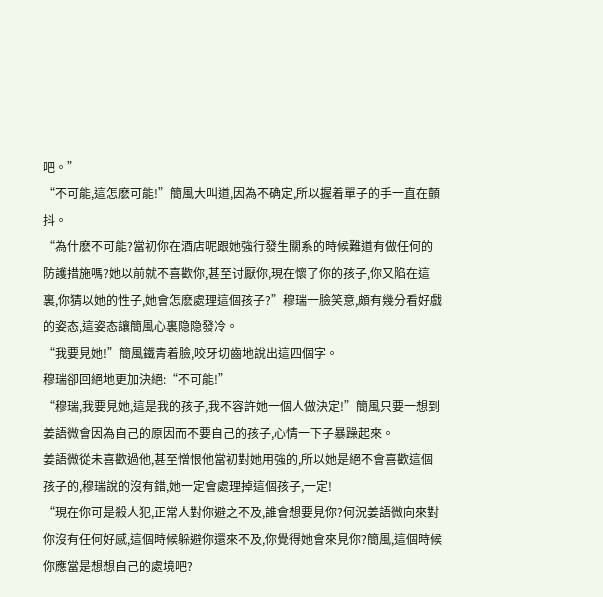吧。”
“不可能,這怎麽可能!”簡風大叫道,因為不确定,所以握着單子的手一直在顫抖。
“為什麽不可能?當初你在酒店呢跟她強行發生關系的時候難道有做任何的防護措施嗎?她以前就不喜歡你,甚至讨厭你,現在懷了你的孩子,你又陷在這裏,你猜以她的性子,她會怎麽處理這個孩子?”穆瑞一臉笑意,頗有幾分看好戲的姿态,這姿态讓簡風心裏隐隐發冷。
“我要見她!”簡風鐵青着臉,咬牙切齒地說出這四個字。
穆瑞卻回絕地更加決絕:“不可能!”
“穆瑞,我要見她,這是我的孩子,我不容許她一個人做決定!”簡風只要一想到姜語微會因為自己的原因而不要自己的孩子,心情一下子暴躁起來。
姜語微從未喜歡過他,甚至憎恨他當初對她用強的,所以她是絕不會喜歡這個孩子的,穆瑞說的沒有錯,她一定會處理掉這個孩子,一定!
“現在你可是殺人犯,正常人對你避之不及,誰會想要見你?何況姜語微向來對你沒有任何好感,這個時候躲避你還來不及,你覺得她會來見你?簡風,這個時候你應當是想想自己的處境吧?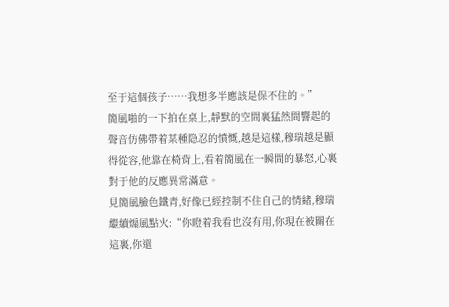至于這個孩子……我想多半應該是保不住的。”
簡風啪的一下拍在桌上,靜默的空間裏猛然間響起的聲音仿佛帶着某種隐忍的憤慨,越是這樣,穆瑞越是顯得從容,他靠在椅背上,看着簡風在一瞬間的暴怒,心裏對于他的反應異常滿意。
見簡風臉色鐵青,好像已經控制不住自己的情緒,穆瑞繼續煽風點火:“你瞪着我看也沒有用,你現在被關在這裏,你還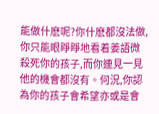能做什麽呢?你什麽都沒法做,你只能眼睜睜地看着姜語微殺死你的孩子,而你連見一見他的機會都沒有。何況,你認為你的孩子會希望亦或是會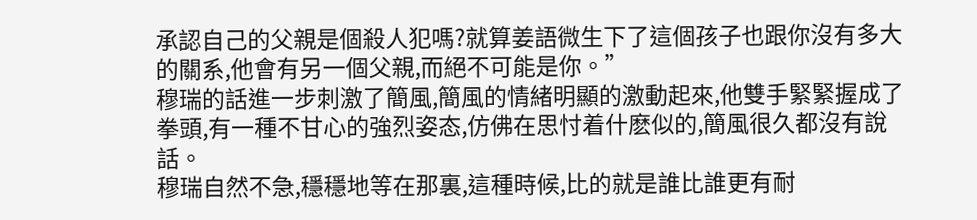承認自己的父親是個殺人犯嗎?就算姜語微生下了這個孩子也跟你沒有多大的關系,他會有另一個父親,而絕不可能是你。”
穆瑞的話進一步刺激了簡風,簡風的情緒明顯的激動起來,他雙手緊緊握成了拳頭,有一種不甘心的強烈姿态,仿佛在思忖着什麽似的,簡風很久都沒有說話。
穆瑞自然不急,穩穩地等在那裏,這種時候,比的就是誰比誰更有耐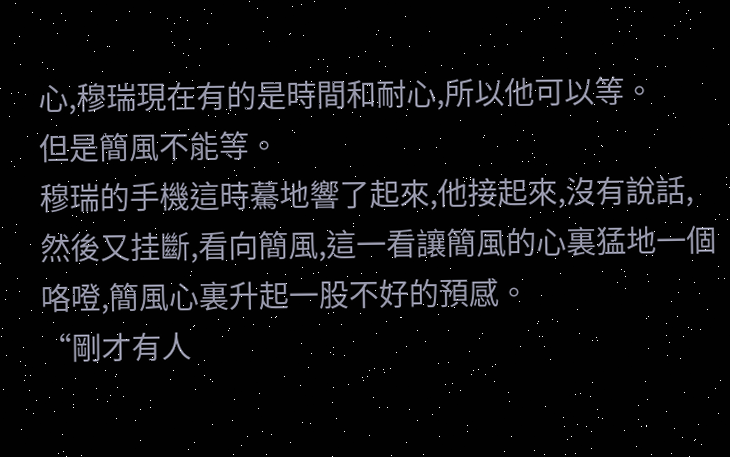心,穆瑞現在有的是時間和耐心,所以他可以等。
但是簡風不能等。
穆瑞的手機這時驀地響了起來,他接起來,沒有說話,然後又挂斷,看向簡風,這一看讓簡風的心裏猛地一個咯噔,簡風心裏升起一股不好的預感。
“剛才有人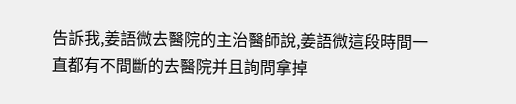告訴我,姜語微去醫院的主治醫師說,姜語微這段時間一直都有不間斷的去醫院并且詢問拿掉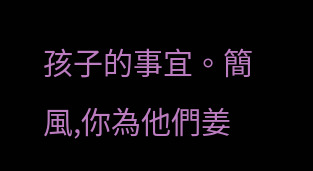孩子的事宜。簡風,你為他們姜